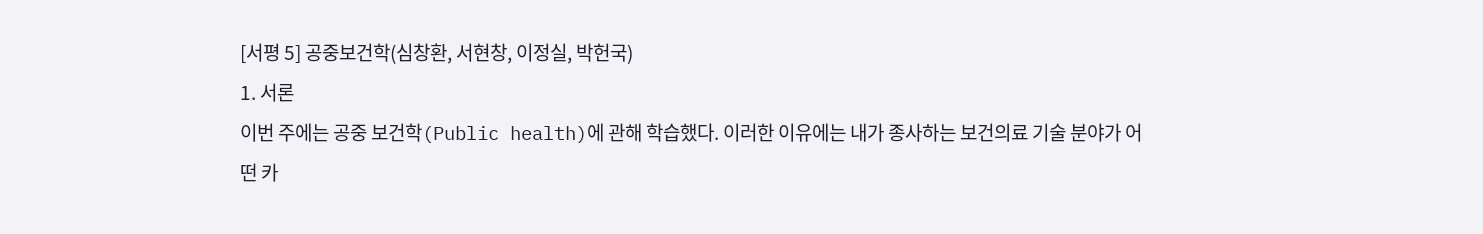[서평 5] 공중보건학(심창환, 서현창, 이정실, 박헌국)
1. 서론
이번 주에는 공중 보건학(Public health)에 관해 학습했다. 이러한 이유에는 내가 종사하는 보건의료 기술 분야가 어떤 카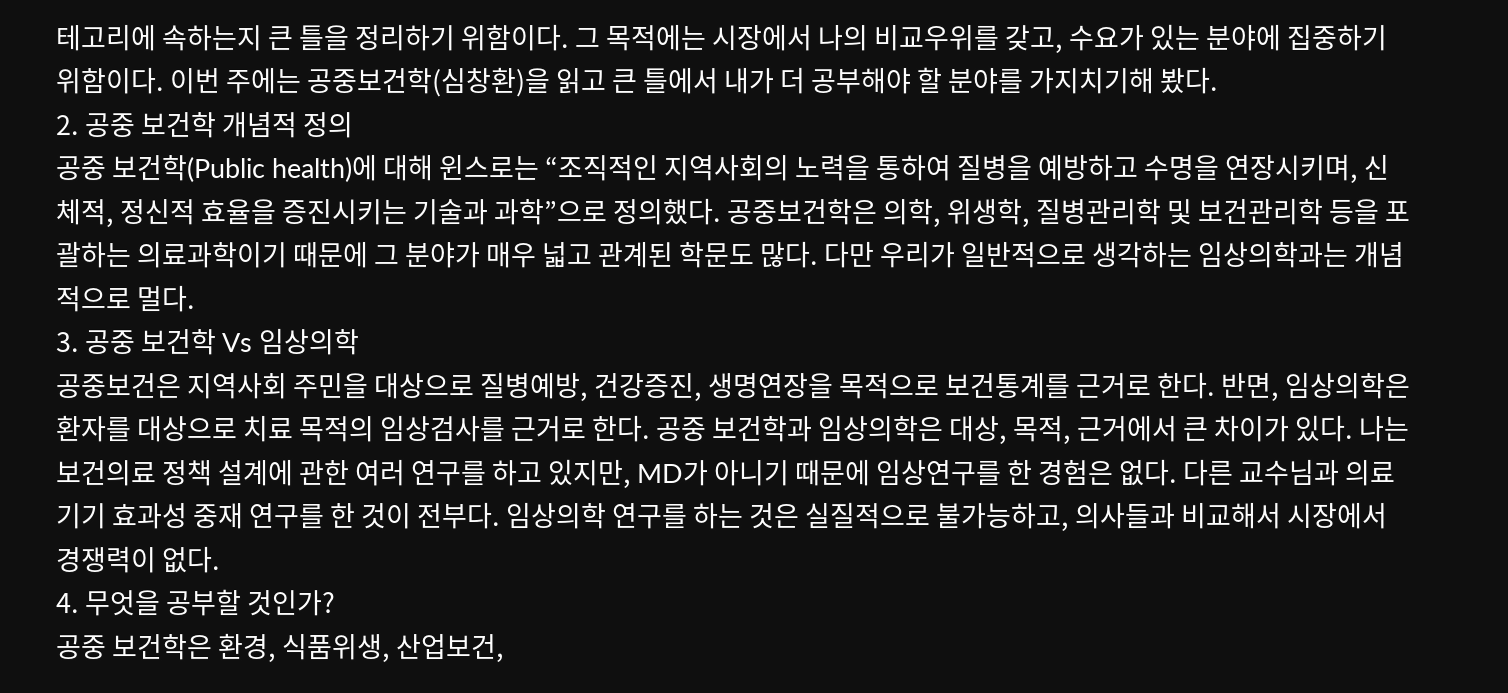테고리에 속하는지 큰 틀을 정리하기 위함이다. 그 목적에는 시장에서 나의 비교우위를 갖고, 수요가 있는 분야에 집중하기 위함이다. 이번 주에는 공중보건학(심창환)을 읽고 큰 틀에서 내가 더 공부해야 할 분야를 가지치기해 봤다.
2. 공중 보건학 개념적 정의
공중 보건학(Public health)에 대해 윈스로는 “조직적인 지역사회의 노력을 통하여 질병을 예방하고 수명을 연장시키며, 신체적, 정신적 효율을 증진시키는 기술과 과학”으로 정의했다. 공중보건학은 의학, 위생학, 질병관리학 및 보건관리학 등을 포괄하는 의료과학이기 때문에 그 분야가 매우 넓고 관계된 학문도 많다. 다만 우리가 일반적으로 생각하는 임상의학과는 개념적으로 멀다.
3. 공중 보건학 Vs 임상의학
공중보건은 지역사회 주민을 대상으로 질병예방, 건강증진, 생명연장을 목적으로 보건통계를 근거로 한다. 반면, 임상의학은 환자를 대상으로 치료 목적의 임상검사를 근거로 한다. 공중 보건학과 임상의학은 대상, 목적, 근거에서 큰 차이가 있다. 나는 보건의료 정책 설계에 관한 여러 연구를 하고 있지만, MD가 아니기 때문에 임상연구를 한 경험은 없다. 다른 교수님과 의료기기 효과성 중재 연구를 한 것이 전부다. 임상의학 연구를 하는 것은 실질적으로 불가능하고, 의사들과 비교해서 시장에서 경쟁력이 없다.
4. 무엇을 공부할 것인가?
공중 보건학은 환경, 식품위생, 산업보건,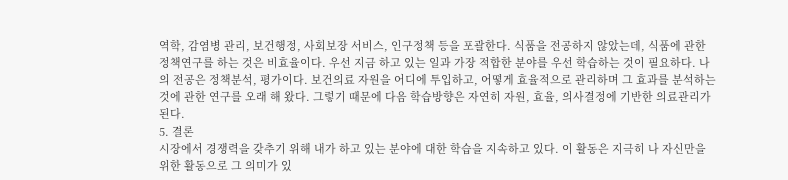역학, 감염병 관리, 보건행정, 사회보장 서비스, 인구정책 등을 포괄한다. 식품을 전공하지 않았는데, 식품에 관한 정책연구를 하는 것은 비효율이다. 우선 지금 하고 있는 일과 가장 적합한 분야를 우선 학습하는 것이 필요하다. 나의 전공은 정책분석, 평가이다. 보건의료 자원을 어디에 투입하고, 어떻게 효율적으로 관리하며 그 효과를 분석하는 것에 관한 연구를 오래 해 왔다. 그렇기 때문에 다음 학습방향은 자연히 자원, 효율, 의사결정에 기반한 의료관리가 된다.
5. 결론
시장에서 경쟁력을 갖추기 위해 내가 하고 있는 분야에 대한 학습을 지속하고 있다. 이 활동은 지극히 나 자신만을 위한 활동으로 그 의미가 있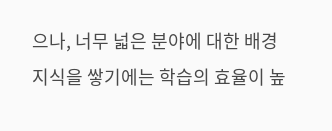으나, 너무 넓은 분야에 대한 배경지식을 쌓기에는 학습의 효율이 높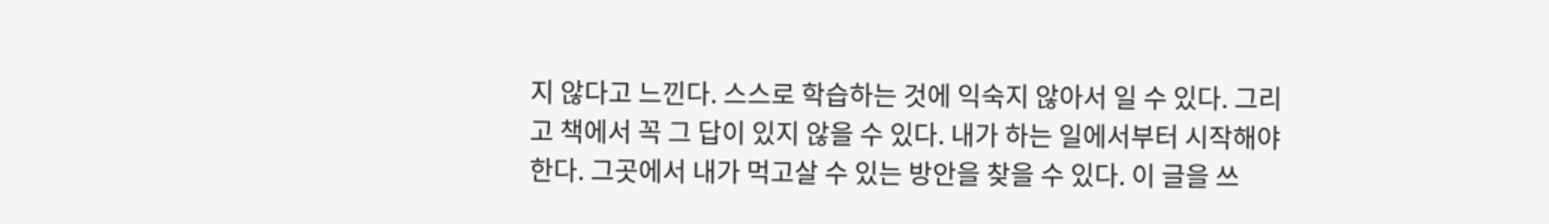지 않다고 느낀다. 스스로 학습하는 것에 익숙지 않아서 일 수 있다. 그리고 책에서 꼭 그 답이 있지 않을 수 있다. 내가 하는 일에서부터 시작해야 한다. 그곳에서 내가 먹고살 수 있는 방안을 찾을 수 있다. 이 글을 쓰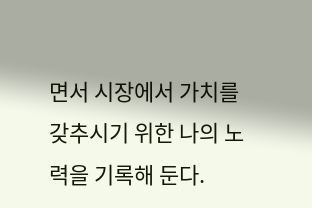면서 시장에서 가치를 갖추시기 위한 나의 노력을 기록해 둔다.